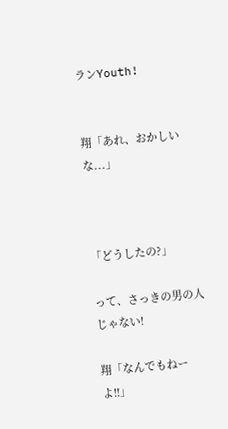ランYouth!


翔「あれ、おかしいな...」



「どうしたの?」

って、さっきの男の人じゃない!

翔「なんでもねーよ!!」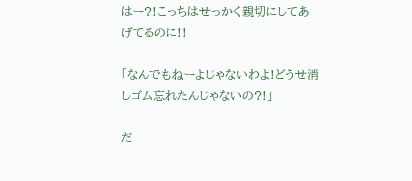はー?!こっちはせっかく親切にしてあげてるのに!!

「なんでもねーよじゃないわよ!どうせ消しゴム忘れたんじゃないの?!」

だ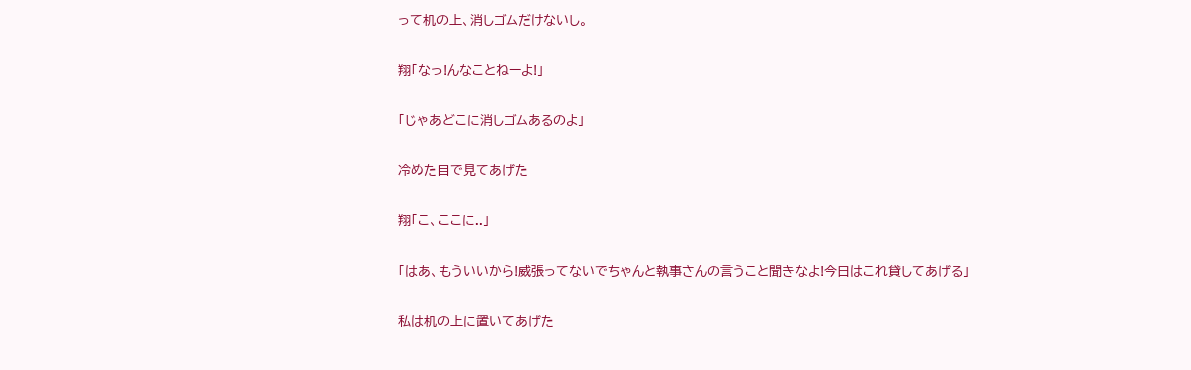って机の上、消しゴムだけないし。

翔「なっ!んなことねーよ!」

「じゃあどこに消しゴムあるのよ」

冷めた目で見てあげた

翔「こ、ここに..」

「はあ、もういいから!威張ってないでちゃんと執事さんの言うこと聞きなよ!今日はこれ貸してあげる」

私は机の上に置いてあげた